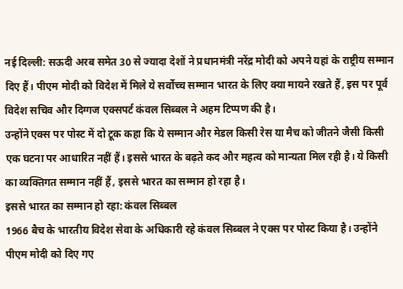नई दिल्ली: सऊदी अरब समेत 30 से ज्यादा देशों ने प्रधानमंत्री नरेंद्र मोदी को अपने यहां के राष्ट्रीय सम्मान दिए हैं। पीएम मोदी को विदेश में मिले ये सर्वोच्च सम्मान भारत के लिए क्या मायने रखते हैं, इस पर पूर्व विदेश सचिव और दिग्गज एक्सपर्ट कंवल सिब्बल ने अहम टिप्पण की है।
उन्होंने एक्स पर पोस्ट में दो टूक कहा कि ये सम्मान और मेडल किसी रेस या मैच को जीतने जैसी किसी एक घटना पर आधारित नहीं हैं। इससे भारत के बढ़ते कद और महत्व को मान्यता मिल रही है। ये किसी का व्यक्तिगत सम्मान नहीं हैं, इससे भारत का सम्मान हो रहा है।
इससे भारत का सम्मान हो रहा: कंवल सिब्बल
1966 बैच के भारतीय विदेश सेवा के अधिकारी रहे कंवल सिब्बल ने एक्स पर पोस्ट किया है। उन्होंने पीएम मोदी को दिए गए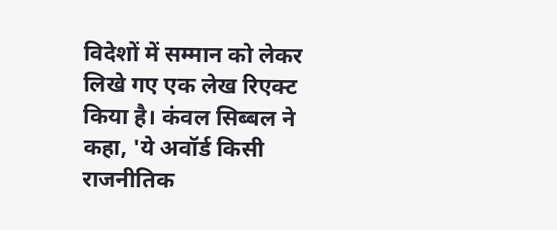विदेशों में सम्मान को लेकर लिखे गए एक लेख रिएक्ट किया है। कंवल सिब्बल ने कहा, 'ये अवॉर्ड किसी राजनीतिक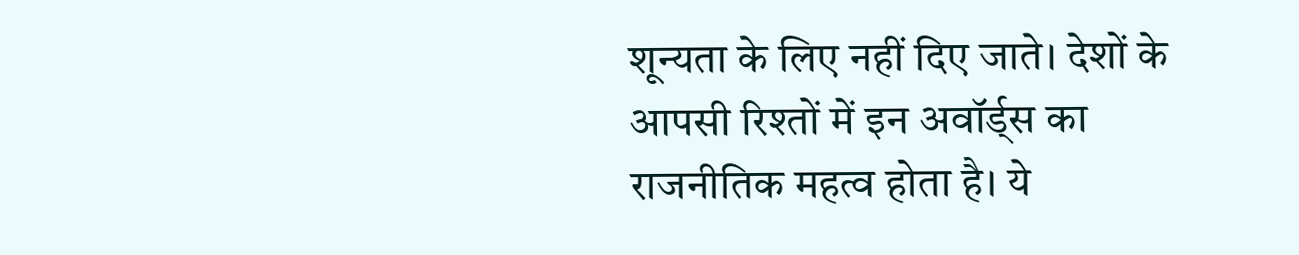शून्यता के लिए नहीं दिए जाते। देशों के आपसी रिश्तों में इन अवॉर्ड्स का राजनीतिक महत्व होता है। ये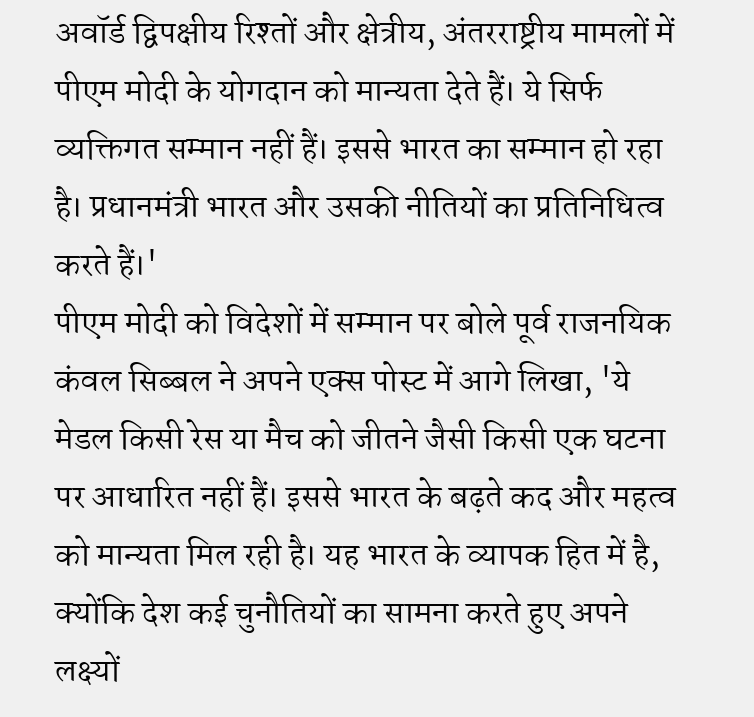अवॉर्ड द्विपक्षीय रिश्तों और क्षेत्रीय, अंतरराष्ट्रीय मामलों में पीएम मोदी के योगदान को मान्यता देते हैं। ये सिर्फ व्यक्तिगत सम्मान नहीं हैं। इससे भारत का सम्मान हो रहा है। प्रधानमंत्री भारत और उसकी नीतियों का प्रतिनिधित्व करते हैं।'
पीएम मोदी को विदेशों में सम्मान पर बोले पूर्व राजनयिक
कंवल सिब्बल ने अपने एक्स पोस्ट में आगे लिखा, 'ये मेडल किसी रेस या मैच को जीतने जैसी किसी एक घटना पर आधारित नहीं हैं। इससे भारत के बढ़ते कद और महत्व को मान्यता मिल रही है। यह भारत के व्यापक हित में है, क्योंकि देश कई चुनौतियों का सामना करते हुए अपने लक्ष्यों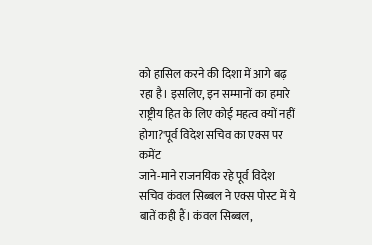को हासिल करने की दिशा में आगे बढ़ रहा है। इसलिए, इन सम्मानों का हमारे राष्ट्रीय हित के लिए कोई महत्व क्यों नहीं होगा?'पूर्व विदेश सचिव का एक्स पर कमेंट
जाने-माने राजनयिक रहे पूर्व विदेश सचिव कंवल सिब्बल ने एक्स पोस्ट में ये बातें कही हैं। कंवल सिब्बल,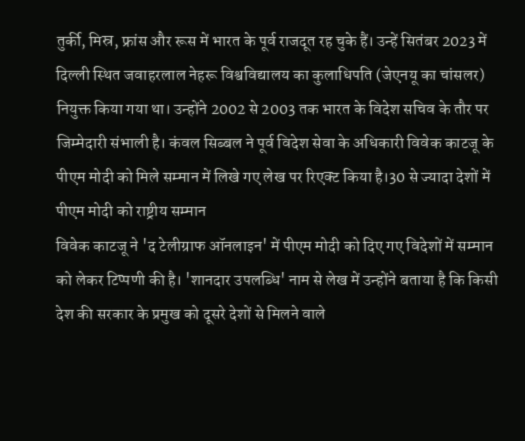तुर्की, मिस्र, फ्रांस और रूस में भारत के पूर्व राजदूत रह चुके हैं। उन्हें सितंबर 2023 में दिल्ली स्थित जवाहरलाल नेहरू विश्वविद्यालय का कुलाधिपति (जेएनयू का चांसलर) नियुक्त किया गया था। उन्होंने 2002 से 2003 तक भारत के विदेश सचिव के तौर पर जिम्मेदारी संभाली है। कंवल सिब्बल ने पूर्व विदेश सेवा के अधिकारी विवेक काटजू के पीएम मोदी को मिले सम्मान में लिखे गए लेख पर रिएक्ट किया है।30 से ज्यादा देशों में पीएम मोदी को राष्ट्रीय सम्मान
विवेक काटजू ने 'द टेलीग्राफ ऑनलाइन' में पीएम मोदी को दिए गए विदेशों में सम्मान को लेकर टिप्पणी की है। 'शानदार उपलब्धि' नाम से लेख में उन्होंने बताया है कि किसी देश की सरकार के प्रमुख को दूसरे देशों से मिलने वाले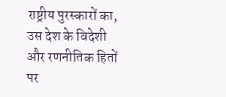राष्ट्रीय पुरस्कारों का, उस देश के विदेशी और रणनीतिक हितों पर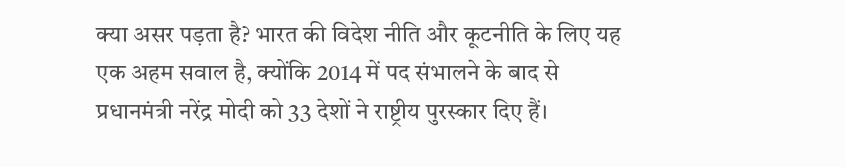क्या असर पड़ता है? भारत की विदेश नीति और कूटनीति के लिए यह एक अहम सवाल है, क्योंकि 2014 में पद संभालने के बाद से प्रधानमंत्री नरेंद्र मोदी को 33 देशों ने राष्ट्रीय पुरस्कार दिए हैं।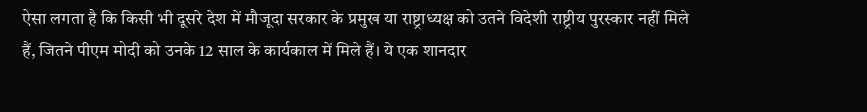ऐसा लगता है कि किसी भी दूसरे देश में मौजूदा सरकार के प्रमुख या राष्ट्राध्यक्ष को उतने विदेशी राष्ट्रीय पुरस्कार नहीं मिले हैं, जितने पीएम मोदी को उनके 12 साल के कार्यकाल में मिले हैं। ये एक शानदार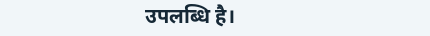उपलब्धि है।